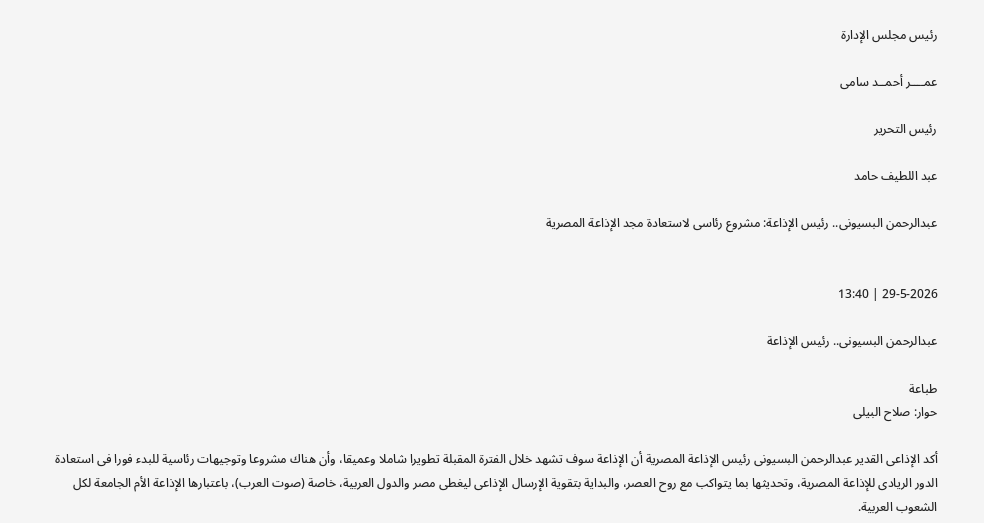رئيس مجلس الإدارة

عمــــر أحمــد سامى

رئيس التحرير

عبد اللطيف حامد

عبدالرحمن البسيونى.. رئيس الإذاعة: مشروع رئاسى لاستعادة مجد الإذاعة المصرية


29-5-2026 | 13:40

عبدالرحمن البسيونى.. رئيس الإذاعة

طباعة
حوار: صلاح البيلى

أكد الإذاعى القدير عبدالرحمن البسيونى رئيس الإذاعة المصرية أن الإذاعة سوف تشهد خلال الفترة المقبلة تطويرا شاملا وعميقا، وأن هناك مشروعا وتوجيهات رئاسية للبدء فورا فى استعادة الدور الريادى للإذاعة المصرية، وتحديثها بما يتواكب مع روح العصر، والبداية بتقوية الإرسال الإذاعى ليغطى مصر والدول العربية، خاصة (صوت العرب)، باعتبارها الإذاعة الأم الجامعة لكل الشعوب العربية.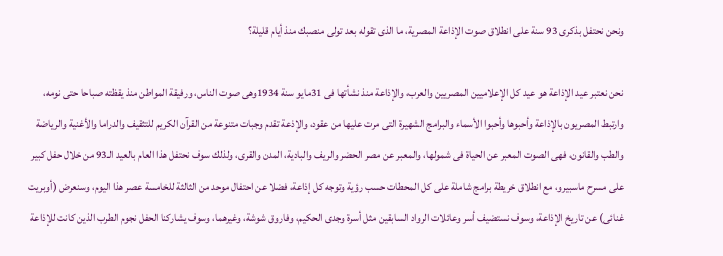ونحن نحتفل بذكرى 93 سنة على انطلاق صوت الإذاعة المصرية، ما الذى تقوله بعد تولى منصبك منذ أيام قليلة؟

نحن نعتبر عيد الإذاعة هو عيد كل الإعلاميين المصريين والعرب، والإذاعة منذ نشأتها فى 31مايو سنة 1934وهى صوت الناس، ورفيقة المواطن منذ يقظته صباحا حتى نومه، وارتبط المصريون بالإذاعة وأحبوها وأحبوا الأسماء والبرامج الشهيرة التى مرت عليها من عقود، والإذعة تقدم وجبات متنوعة من القرآن الكريم للتثقيف والدراما والأغنية والرياضة والطب والقانون، فهى الصوت المعبر عن الحياة فى شمولها، والمعبر عن مصر الحضر والريف والبادية، المدن والقرى، ولذلك سوف نحتفل هذا العام بالعيد الـ93 من خلال حفل كبير على مسرح ماسبيرو، مع انطلاق خريطة برامج شاملة على كل المحطات حسب رؤية وتوجه كل إذاعة، فضلا عن احتفال موحد من الثالثة للخامسة عصر هذا اليوم، وسنعرض (أوبريت غنائى) عن تاريخ الإذاعة، وسوف نستضيف أسر وعائلات الرواد السابقين مثل أسرة وجدى الحكيم، وفاروق شوشة، وغيرهما، وسوف يشاركنا الحفل نجوم الطرب الذين كانت للإذاعة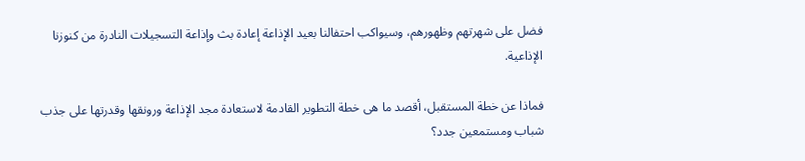فضل على شهرتهم وظهورهم، وسيواكب احتفالنا بعيد الإذاعة إعادة بث وإذاعة التسجيلات النادرة من كنوزنا الإذاعية.

فماذا عن خطة المستقبل، أقصد ما هى خطة التطوير القادمة لاستعادة مجد الإذاعة ورونقها وقدرتها على جذب شباب ومستمعين جدد؟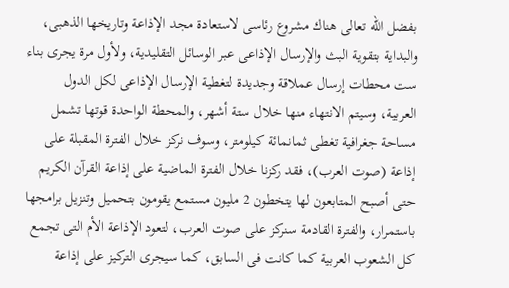بفضل الله تعالى هناك مشروع رئاسى لاستعادة مجد الإذاعة وتاريخها الذهبى، والبداية بتقوية البث والإرسال الإذاعى عبر الوسائل التقليدية، ولأول مرة يجرى بناء ست محطات إرسال عملاقة وجديدة لتغطية الإرسال الإذاعى لكل الدول العربية، وسيتم الانتهاء منها خلال ستة أشهر، والمحطة الواحدة قوتها تشمل مساحة جغرافية تغطى ثمانمائة كيلومتر، وسوف نركز خلال الفترة المقبلة على إذاعة (صوت العرب)، فقد ركزنا خلال الفترة الماضية على إذاعة القرآن الكريم حتى أصبح المتابعون لها يتخطون 2 مليون مستمع يقومون بتحميل وتنزيل برامجها باستمرار، والفترة القادمة سنركز على صوت العرب، لتعود الإذاعة الأم التى تجمع كل الشعوب العربية كما كانت فى السابق، كما سيجرى التركيز على إذاعة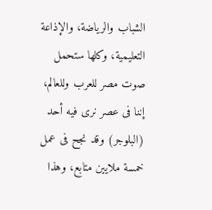الشباب والرياضة، والإذاعة التعليمية، وكلها ستحمل صوت مصر للعرب وللعالم، إننا فى عصر نرى فيه أحد (البلوجر) وقد نجح فى عمل خمسة ملايين متابع، وهذا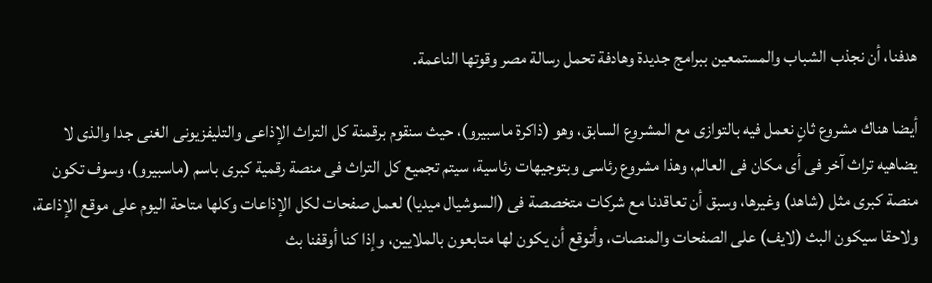هدفنا، أن نجذب الشباب والمستمعين ببرامج جديدة وهادفة تحمل رسالة مصر وقوتها الناعمة.

أيضا هناك مشروع ثانٍ نعمل فيه بالتوازى مع المشروع السابق، وهو (ذاكرة ماسبيرو)، حيث سنقوم برقمنة كل التراث الإذاعى والتليفزيونى الغنى جدا والذى لا يضاهيه تراث آخر فى أى مكان فى العالم، وهذا مشروع رئاسى وبتوجيهات رئاسية، سيتم تجميع كل التراث فى منصة رقمية كبرى باسم (ماسبيرو)، وسوف تكون منصة كبرى مثل (شاهد) وغيرها، وسبق أن تعاقدنا مع شركات متخصصة فى (السوشيال ميديا) لعمل صفحات لكل الإذاعات وكلها متاحة اليوم على موقع الإذاعة، ولاحقا سيكون البث (لايف) على الصفحات والمنصات، وأتوقع أن يكون لها متابعون بالملايين، وإذا كنا أوقفنا بث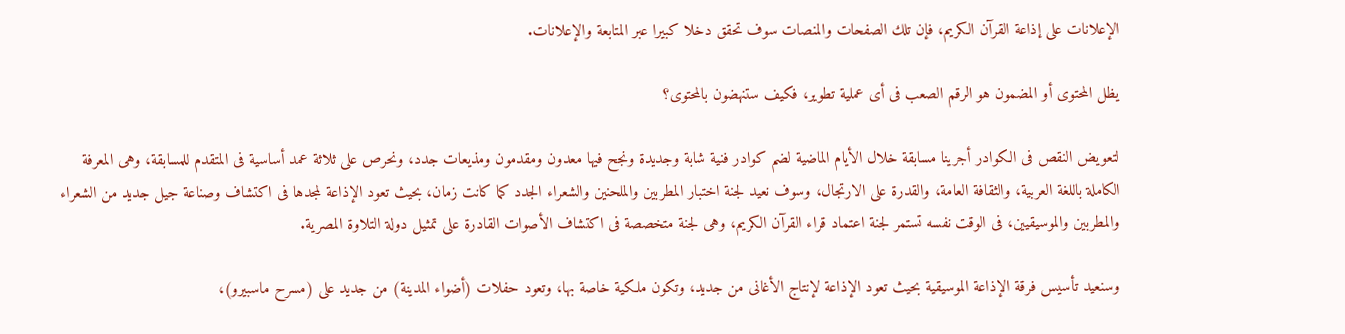الإعلانات على إذاعة القرآن الكريم، فإن تلك الصفحات والمنصات سوف تحقق دخلا كبيرا عبر المتابعة والإعلانات.

يظل المحتوى أو المضمون هو الرقم الصعب فى أى عملية تطوير، فكيف ستنهضون بالمحتوى؟

لتعويض النقص فى الكوادر أجرينا مسابقة خلال الأيام الماضية لضم كوادر فنية شابة وجديدة ونجح فيها معدون ومقدمون ومذيعات جدد، ونحرص على ثلاثة عمد أساسية فى المتقدم للمسابقة، وهى المعرفة الكاملة باللغة العربية، والثقافة العامة، والقدرة على الارتجال، وسوف نعيد لجنة اختبار المطربين والملحنين والشعراء الجدد كما كانت زمان، بحيث تعود الإذاعة لمجدها فى اكتشاف وصناعة جيل جديد من الشعراء والمطربين والموسيقيين، فى الوقت نفسه تستمر لجنة اعتماد قراء القرآن الكريم، وهى لجنة متخصصة فى اكتشاف الأصوات القادرة على تمثيل دولة التلاوة المصرية.

وسنعيد تأسيس فرقة الإذاعة الموسيقية بحيث تعود الإذاعة لإنتاج الأغانى من جديد، وتكون ملكية خاصة بها، وتعود حفلات (أضواء المدينة) من جديد على (مسرح ماسبيرو)،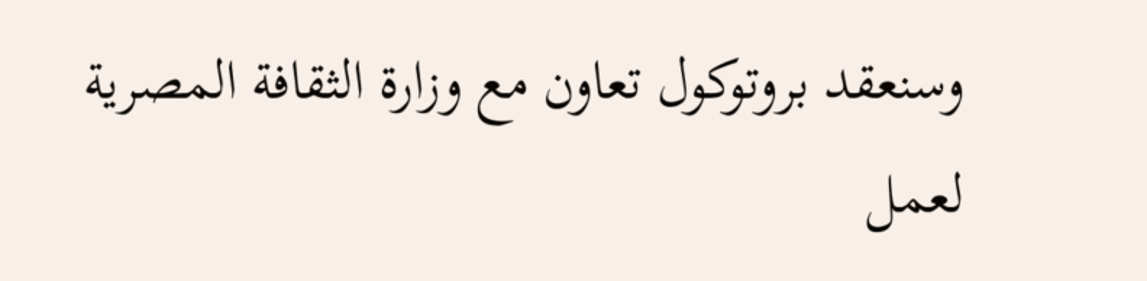وسنعقد بروتوكول تعاون مع وزارة الثقافة المصرية لعمل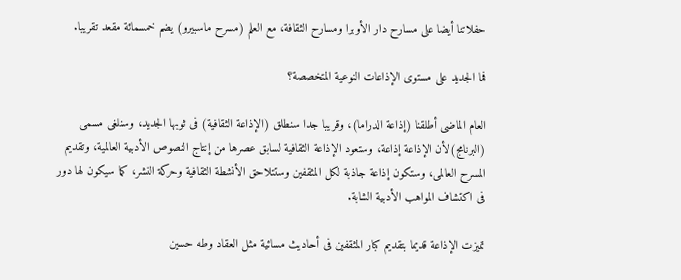حفلاتنا أيضا على مسارح دار الأوبرا ومسارح الثقافة، مع العلم (مسرح ماسبيرو) يضم خمسمائة مقعد تقريبا.

فما الجديد على مستوى الإذاعات النوعية المتخصصة؟

العام الماضى أطلقنا (إذاعة الدراما)، وقريبا جدا سنطلق (الإذاعة الثقافية) فى ثوبها الجديد، وسنلغى مسمى (البرنامج)لأن الإذاعة إذاعة، وستعود الإذاعة الثقافية لسابق عصرها من إنتاج النصوص الأدبية العالمية، وتقديم المسرح العالمى، وستكون إذاعة جاذبة لكل المثقفين وستتلاحق الأنشطة الثقافية وحركة النشر، كما سيكون لها دور فى اكتشاف المواهب الأدبية الشابة.

تميزت الإذاعة قديما بتقديم كبار المثقفين فى أحاديث مسائية مثل العقاد وطه حسين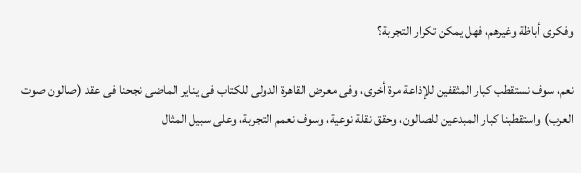وفكرى أباظة وغيرهم، فهل يمكن تكرار التجربة؟

نعم، سوف نستقطب كبار المثقفين للإذاعة مرة أخرى، وفى معرض القاهرة الدولى للكتاب فى يناير الماضى نجحنا فى عقد (صالون صوت العرب) واستقطبنا كبار المبدعين للصالون، وحقق نقلة نوعية، وسوف نعمم التجربة، وعلى سبيل المثال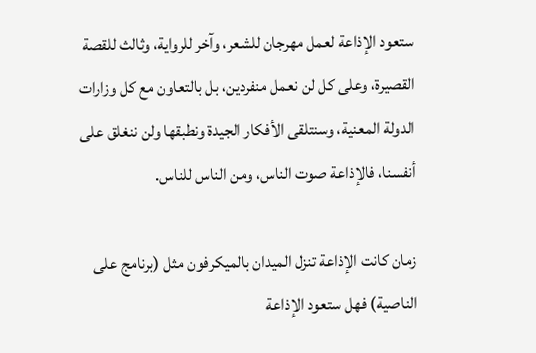ستعود الإذاعة لعمل مهرجان للشعر، وآخر للرواية، وثالث للقصة القصيرة، وعلى كل لن نعمل منفردين، بل بالتعاون مع كل وزارات الدولة المعنية، وسنتلقى الأفكار الجيدة ونطبقها ولن ننغلق على أنفسنا، فالإذاعة صوت الناس، ومن الناس للناس.

زمان كانت الإذاعة تنزل الميدان بالميكرفون مثل (برنامج على الناصية) فهل ستعود الإذاعة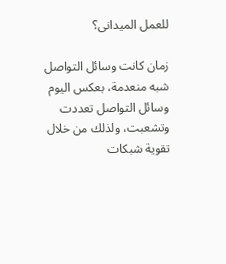للعمل الميدانى؟

زمان كانت وسائل التواصل شبه منعدمة، بعكس اليوم وسائل التواصل تعددت وتشعبت، ولذلك من خلال تقوية شبكات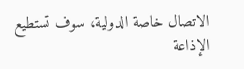الاتصال خاصة الدولية، سوف تستطيع الإذاعة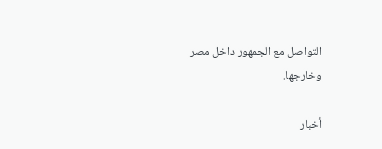التواصل مع الجمهور داخل مصر وخارجها.

أخبار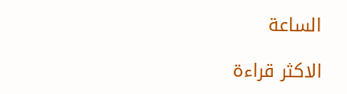الساعة

الاكثر قراءة